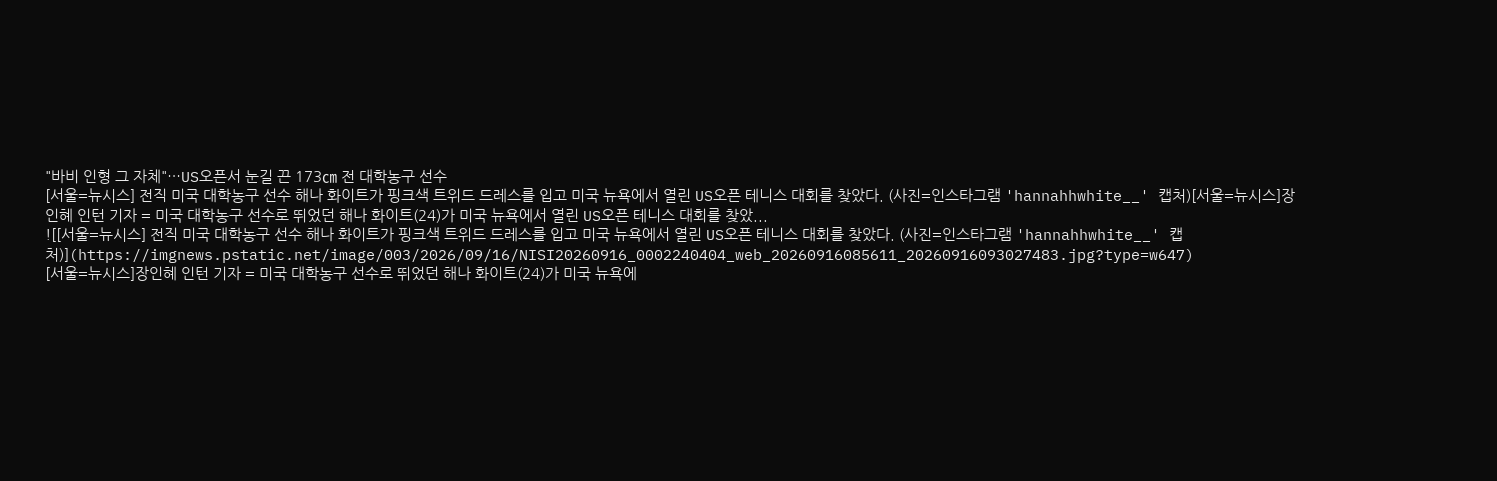"바비 인형 그 자체"…US오픈서 눈길 끈 173㎝ 전 대학농구 선수
[서울=뉴시스] 전직 미국 대학농구 선수 해나 화이트가 핑크색 트위드 드레스를 입고 미국 뉴욕에서 열린 US오픈 테니스 대회를 찾았다. (사진=인스타그램 'hannahhwhite__' 캡처)[서울=뉴시스]장인혜 인턴 기자 = 미국 대학농구 선수로 뛰었던 해나 화이트(24)가 미국 뉴욕에서 열린 US오픈 테니스 대회를 찾았...
![[서울=뉴시스] 전직 미국 대학농구 선수 해나 화이트가 핑크색 트위드 드레스를 입고 미국 뉴욕에서 열린 US오픈 테니스 대회를 찾았다. (사진=인스타그램 'hannahhwhite__' 캡처)](https://imgnews.pstatic.net/image/003/2026/09/16/NISI20260916_0002240404_web_20260916085611_20260916093027483.jpg?type=w647)
[서울=뉴시스]장인혜 인턴 기자 = 미국 대학농구 선수로 뛰었던 해나 화이트(24)가 미국 뉴욕에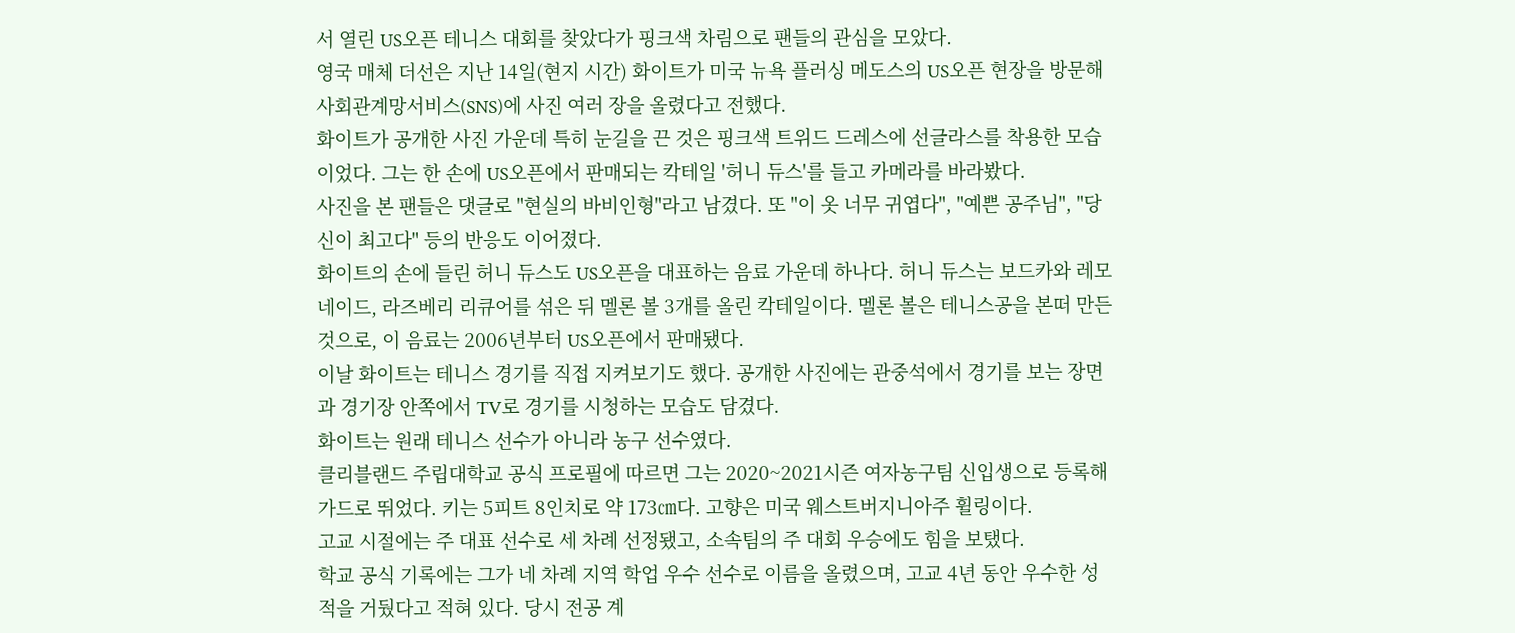서 열린 US오픈 테니스 대회를 찾았다가 핑크색 차림으로 팬들의 관심을 모았다.
영국 매체 더선은 지난 14일(현지 시간) 화이트가 미국 뉴욕 플러싱 메도스의 US오픈 현장을 방문해 사회관계망서비스(SNS)에 사진 여러 장을 올렸다고 전했다.
화이트가 공개한 사진 가운데 특히 눈길을 끈 것은 핑크색 트위드 드레스에 선글라스를 착용한 모습이었다. 그는 한 손에 US오픈에서 판매되는 칵테일 '허니 듀스'를 들고 카메라를 바라봤다.
사진을 본 팬들은 댓글로 "현실의 바비인형"라고 남겼다. 또 "이 옷 너무 귀엽다", "예쁜 공주님", "당신이 최고다" 등의 반응도 이어졌다.
화이트의 손에 들린 허니 듀스도 US오픈을 대표하는 음료 가운데 하나다. 허니 듀스는 보드카와 레모네이드, 라즈베리 리큐어를 섞은 뒤 멜론 볼 3개를 올린 칵테일이다. 멜론 볼은 테니스공을 본떠 만든 것으로, 이 음료는 2006년부터 US오픈에서 판매됐다.
이날 화이트는 테니스 경기를 직접 지켜보기도 했다. 공개한 사진에는 관중석에서 경기를 보는 장면과 경기장 안쪽에서 TV로 경기를 시청하는 모습도 담겼다.
화이트는 원래 테니스 선수가 아니라 농구 선수였다.
클리블랜드 주립대학교 공식 프로필에 따르면 그는 2020~2021시즌 여자농구팀 신입생으로 등록해 가드로 뛰었다. 키는 5피트 8인치로 약 173㎝다. 고향은 미국 웨스트버지니아주 휠링이다.
고교 시절에는 주 대표 선수로 세 차례 선정됐고, 소속팀의 주 대회 우승에도 힘을 보탰다.
학교 공식 기록에는 그가 네 차례 지역 학업 우수 선수로 이름을 올렸으며, 고교 4년 동안 우수한 성적을 거뒀다고 적혀 있다. 당시 전공 계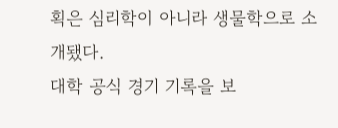획은 심리학이 아니라 생물학으로 소개됐다.
대학 공식 경기 기록을 보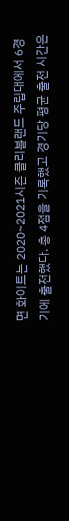면 화이트는 2020~2021시즌 클리블랜드 주립대에서 6경기에 출전했다. 총 4점을 기록했고 경기당 평균 출전 시간은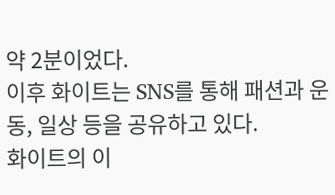약 2분이었다.
이후 화이트는 SNS를 통해 패션과 운동, 일상 등을 공유하고 있다.
화이트의 이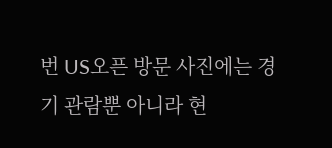번 US오픈 방문 사진에는 경기 관람뿐 아니라 현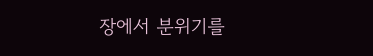장에서 분위기를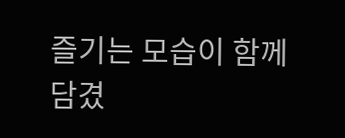즐기는 모습이 함께 담겼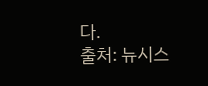다.
출처: 뉴시스